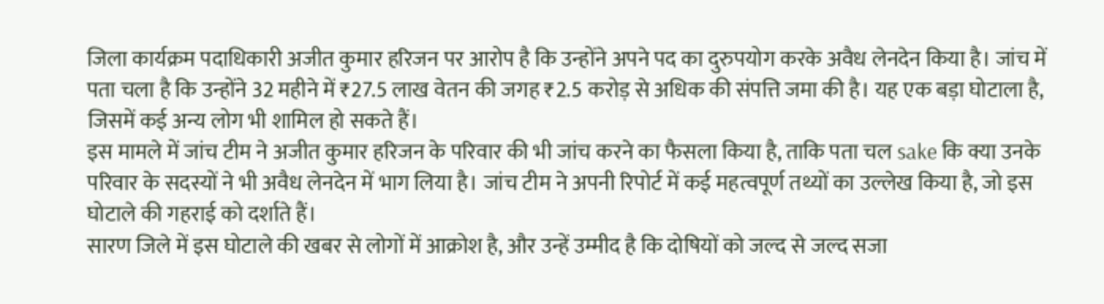जिला कार्यक्रम पदाधिकारी अजीत कुमार हरिजन पर आरोप है कि उन्होंने अपने पद का दुरुपयोग करके अवैध लेनदेन किया है। जांच में पता चला है कि उन्होंने 32 महीने में ₹27.5 लाख वेतन की जगह ₹2.5 करोड़ से अधिक की संपत्ति जमा की है। यह एक बड़ा घोटाला है, जिसमें कई अन्य लोग भी शामिल हो सकते हैं।
इस मामले में जांच टीम ने अजीत कुमार हरिजन के परिवार की भी जांच करने का फैसला किया है, ताकि पता चल sake कि क्या उनके परिवार के सदस्यों ने भी अवैध लेनदेन में भाग लिया है। जांच टीम ने अपनी रिपोर्ट में कई महत्वपूर्ण तथ्यों का उल्लेख किया है, जो इस घोटाले की गहराई को दर्शाते हैं।
सारण जिले में इस घोटाले की खबर से लोगों में आक्रोश है, और उन्हें उम्मीद है कि दोषियों को जल्द से जल्द सजा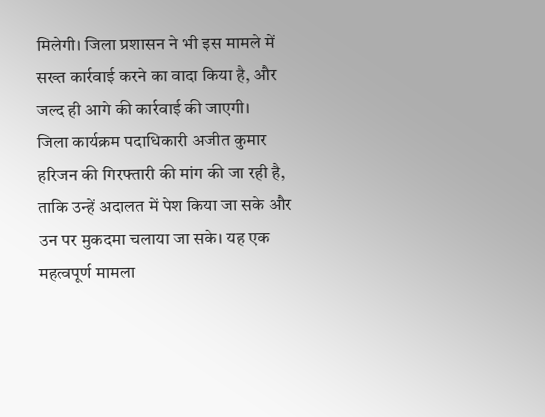मिलेगी। जिला प्रशासन ने भी इस मामले में सख्त कार्रवाई करने का वादा किया है, और जल्द ही आगे की कार्रवाई की जाएगी।
जिला कार्यक्रम पदाधिकारी अजीत कुमार हरिजन की गिरफ्तारी की मांग की जा रही है, ताकि उन्हें अदालत में पेश किया जा सके और उन पर मुकदमा चलाया जा सके। यह एक महत्वपूर्ण मामला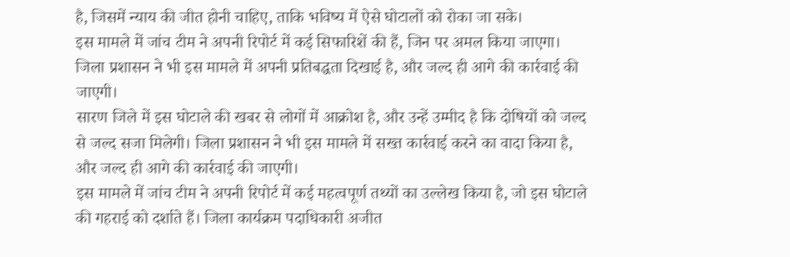है, जिसमें न्याय की जीत होनी चाहिए, ताकि भविष्य में ऐसे घोटालों को रोका जा सके।
इस मामले में जांच टीम ने अपनी रिपोर्ट में कई सिफारिशें की हैं, जिन पर अमल किया जाएगा। जिला प्रशासन ने भी इस मामले में अपनी प्रतिबद्धता दिखाई है, और जल्द ही आगे की कार्रवाई की जाएगी।
सारण जिले में इस घोटाले की खबर से लोगों में आक्रोश है, और उन्हें उम्मीद है कि दोषियों को जल्द से जल्द सजा मिलेगी। जिला प्रशासन ने भी इस मामले में सख्त कार्रवाई करने का वादा किया है, और जल्द ही आगे की कार्रवाई की जाएगी।
इस मामले में जांच टीम ने अपनी रिपोर्ट में कई महत्वपूर्ण तथ्यों का उल्लेख किया है, जो इस घोटाले की गहराई को दर्शाते हैं। जिला कार्यक्रम पदाधिकारी अजीत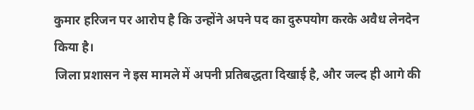कुमार हरिजन पर आरोप है कि उन्होंने अपने पद का दुरुपयोग करके अवैध लेनदेन किया है।
जिला प्रशासन ने इस मामले में अपनी प्रतिबद्धता दिखाई है, और जल्द ही आगे की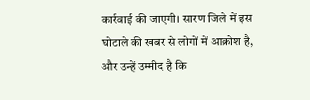कार्रवाई की जाएगी। सारण जिले में इस घोटाले की खबर से लोगों में आक्रोश है, और उन्हें उम्मीद है कि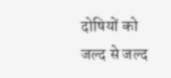दोषियों को जल्द से जल्द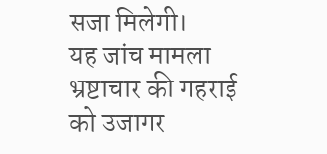सजा मिलेगी।
यह जांच मामला भ्रष्टाचार की गहराई को उजागर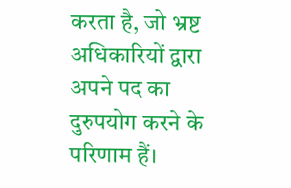करता है, जो भ्रष्ट अधिकारियों द्वारा अपने पद का दुरुपयोग करने के परिणाम हैं।